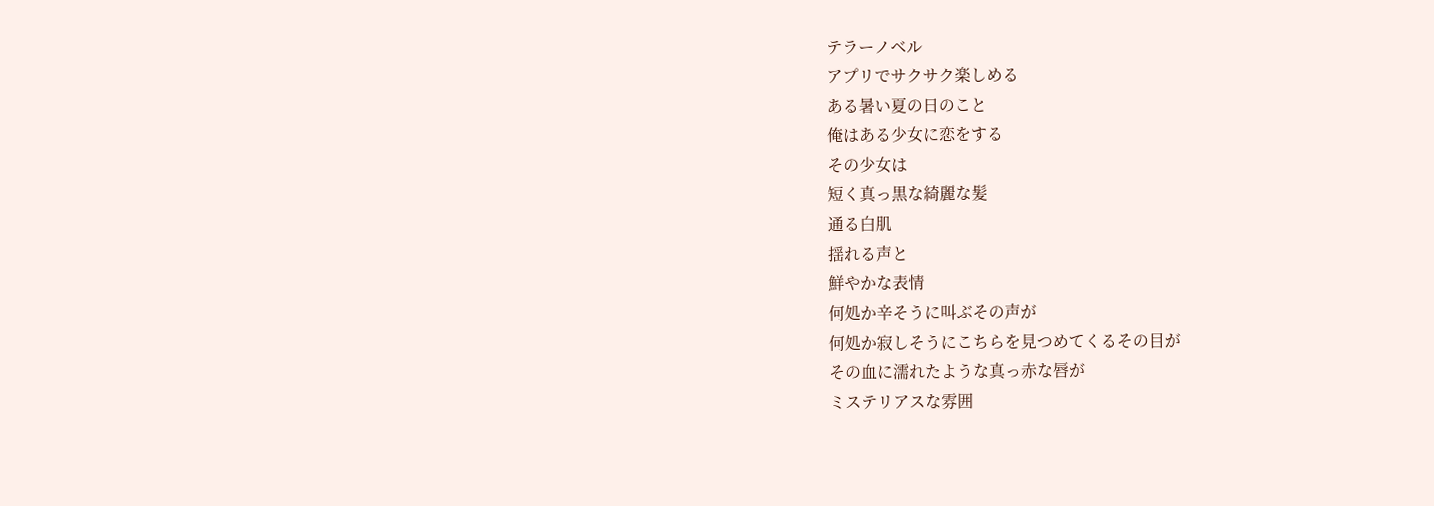テラーノベル
アプリでサクサク楽しめる
ある暑い夏の日のこと
俺はある少女に恋をする
その少女は
短く真っ黒な綺麗な髪
通る白肌
揺れる声と
鮮やかな表情
何処か辛そうに叫ぶその声が
何処か寂しそうにこちらを見つめてくるその目が
その血に濡れたような真っ赤な唇が
ミステリアスな雰囲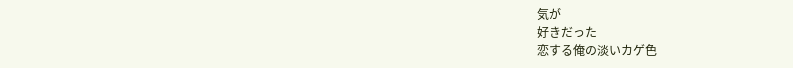気が
好きだった
恋する俺の淡いカゲ色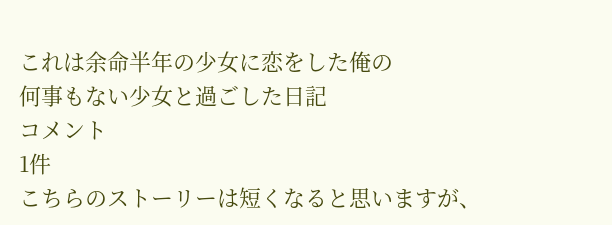これは余命半年の少女に恋をした俺の
何事もない少女と過ごした日記
コメント
1件
こちらのストーリーは短くなると思いますが、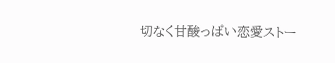切なく甘酸っぱい恋愛ストー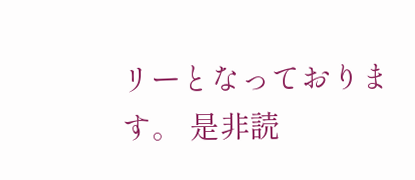リーとなっております。 是非読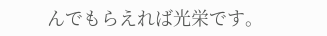んでもらえれば光栄です。